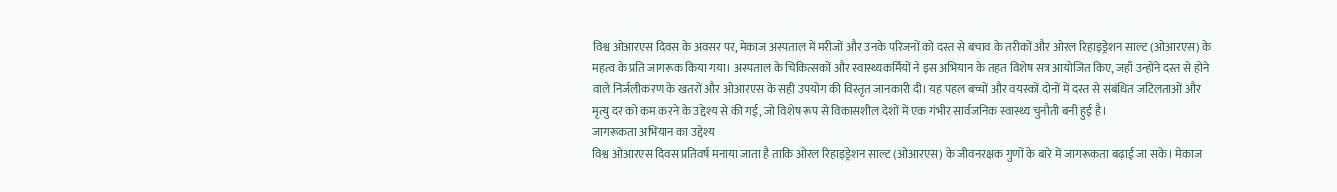विश्व ओआरएस दिवस के अवसर पर, मेकाज अस्पताल में मरीजों और उनके परिजनों को दस्त से बचाव के तरीकों और ओरल रिहाइड्रेशन साल्ट (ओआरएस) के महत्व के प्रति जागरूक किया गया। अस्पताल के चिकित्सकों और स्वास्थ्यकर्मियों ने इस अभियान के तहत विशेष सत्र आयोजित किए, जहाँ उन्होंने दस्त से होने वाले निर्जलीकरण के खतरों और ओआरएस के सही उपयोग की विस्तृत जानकारी दी। यह पहल बच्चों और वयस्कों दोनों में दस्त से संबंधित जटिलताओं और मृत्यु दर को कम करने के उद्देश्य से की गई, जो विशेष रूप से विकासशील देशों में एक गंभीर सार्वजनिक स्वास्थ्य चुनौती बनी हुई है।
जागरूकता अभियान का उद्देश्य
विश्व ओआरएस दिवस प्रतिवर्ष मनाया जाता है ताकि ओरल रिहाइड्रेशन साल्ट (ओआरएस) के जीवनरक्षक गुणों के बारे में जागरूकता बढ़ाई जा सके। मेकाज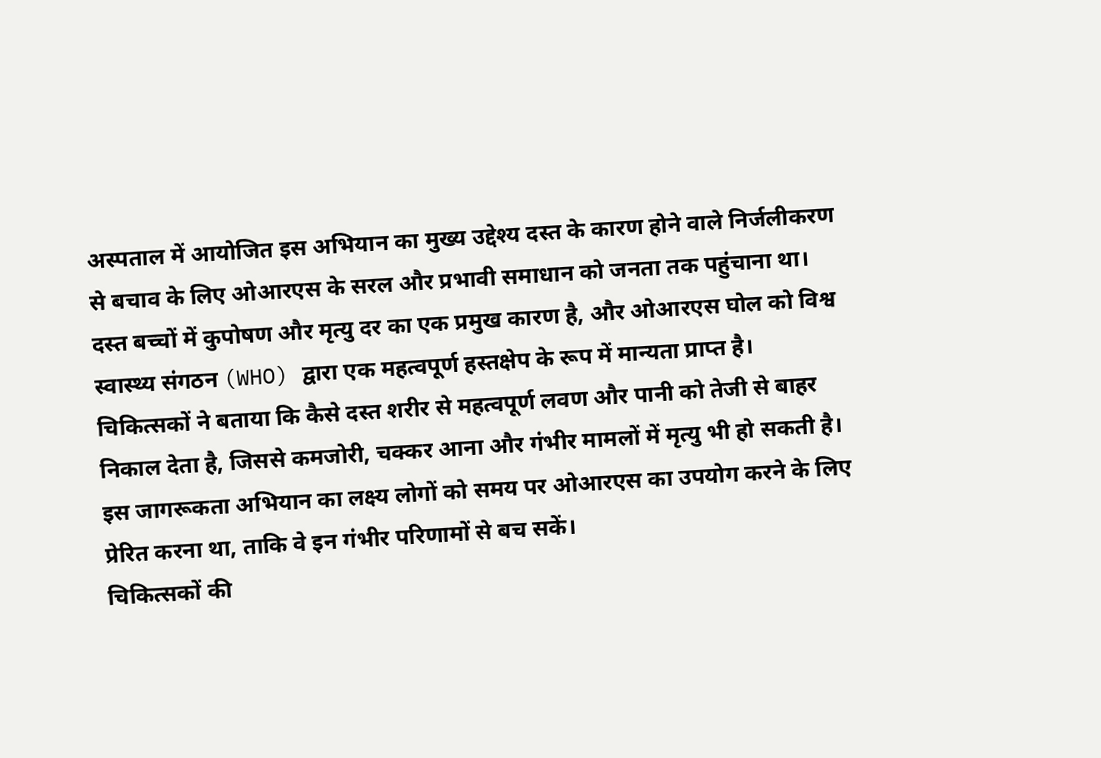अस्पताल में आयोजित इस अभियान का मुख्य उद्देश्य दस्त के कारण होने वाले निर्जलीकरण से बचाव के लिए ओआरएस के सरल और प्रभावी समाधान को जनता तक पहुंचाना था। दस्त बच्चों में कुपोषण और मृत्यु दर का एक प्रमुख कारण है, और ओआरएस घोल को विश्व स्वास्थ्य संगठन (WHO) द्वारा एक महत्वपूर्ण हस्तक्षेप के रूप में मान्यता प्राप्त है। चिकित्सकों ने बताया कि कैसे दस्त शरीर से महत्वपूर्ण लवण और पानी को तेजी से बाहर निकाल देता है, जिससे कमजोरी, चक्कर आना और गंभीर मामलों में मृत्यु भी हो सकती है। इस जागरूकता अभियान का लक्ष्य लोगों को समय पर ओआरएस का उपयोग करने के लिए प्रेरित करना था, ताकि वे इन गंभीर परिणामों से बच सकें।
चिकित्सकों की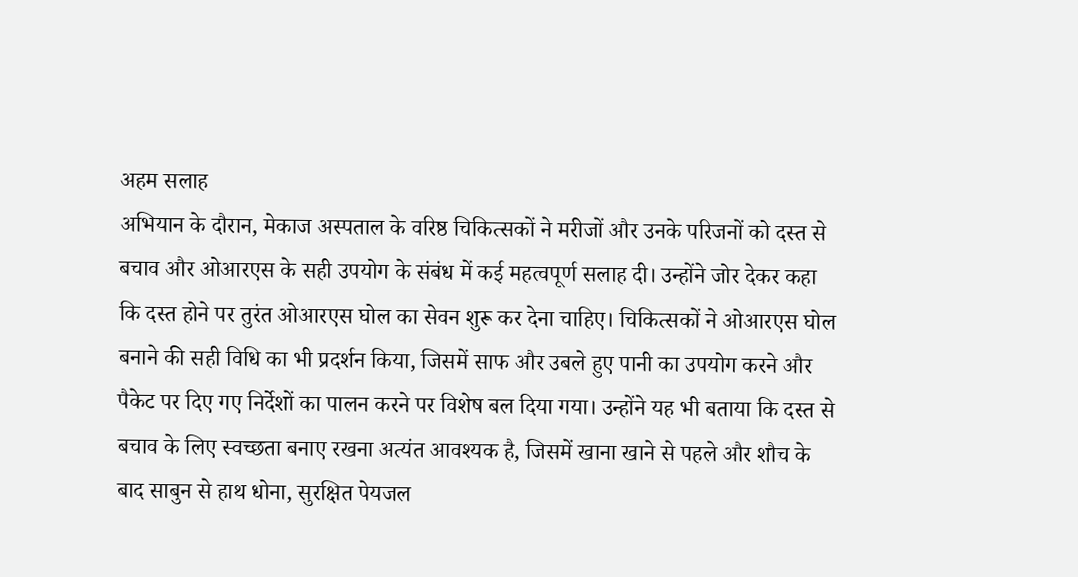अहम सलाह
अभियान के दौरान, मेकाज अस्पताल के वरिष्ठ चिकित्सकों ने मरीजों और उनके परिजनों को दस्त से बचाव और ओआरएस के सही उपयोग के संबंध में कई महत्वपूर्ण सलाह दी। उन्होंने जोर देकर कहा कि दस्त होने पर तुरंत ओआरएस घोल का सेवन शुरू कर देना चाहिए। चिकित्सकों ने ओआरएस घोल बनाने की सही विधि का भी प्रदर्शन किया, जिसमें साफ और उबले हुए पानी का उपयोग करने और पैकेट पर दिए गए निर्देशों का पालन करने पर विशेष बल दिया गया। उन्होंने यह भी बताया कि दस्त से बचाव के लिए स्वच्छता बनाए रखना अत्यंत आवश्यक है, जिसमें खाना खाने से पहले और शौच के बाद साबुन से हाथ धोना, सुरक्षित पेयजल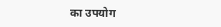का उपयोग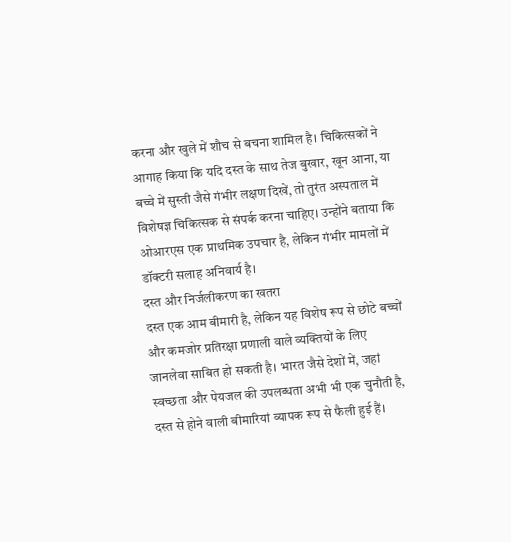करना और खुले में शौच से बचना शामिल है। चिकित्सकों ने आगाह किया कि यदि दस्त के साथ तेज बुखार, खून आना, या बच्चे में सुस्ती जैसे गंभीर लक्षण दिखें, तो तुरंत अस्पताल में विशेषज्ञ चिकित्सक से संपर्क करना चाहिए। उन्होंने बताया कि ओआरएस एक प्राथमिक उपचार है, लेकिन गंभीर मामलों में डॉक्टरी सलाह अनिवार्य है।
दस्त और निर्जलीकरण का खतरा
दस्त एक आम बीमारी है, लेकिन यह विशेष रूप से छोटे बच्चों और कमजोर प्रतिरक्षा प्रणाली वाले व्यक्तियों के लिए जानलेवा साबित हो सकती है। भारत जैसे देशों में, जहां स्वच्छता और पेयजल की उपलब्धता अभी भी एक चुनौती है, दस्त से होने वाली बीमारियां व्यापक रूप से फैली हुई हैं।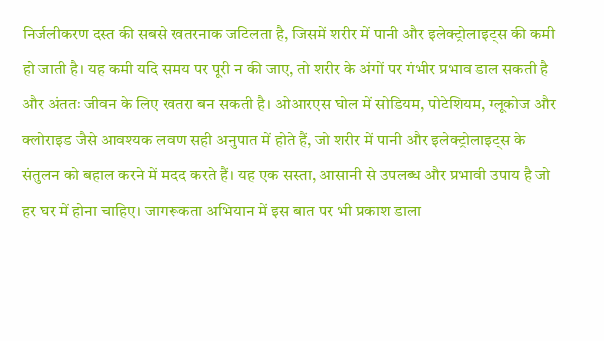निर्जलीकरण दस्त की सबसे खतरनाक जटिलता है, जिसमें शरीर में पानी और इलेक्ट्रोलाइट्स की कमी हो जाती है। यह कमी यदि समय पर पूरी न की जाए, तो शरीर के अंगों पर गंभीर प्रभाव डाल सकती है और अंततः जीवन के लिए खतरा बन सकती है। ओआरएस घोल में सोडियम, पोटेशियम, ग्लूकोज और क्लोराइड जैसे आवश्यक लवण सही अनुपात में होते हैं, जो शरीर में पानी और इलेक्ट्रोलाइट्स के संतुलन को बहाल करने में मदद करते हैं। यह एक सस्ता, आसानी से उपलब्ध और प्रभावी उपाय है जो हर घर में होना चाहिए। जागरूकता अभियान में इस बात पर भी प्रकाश डाला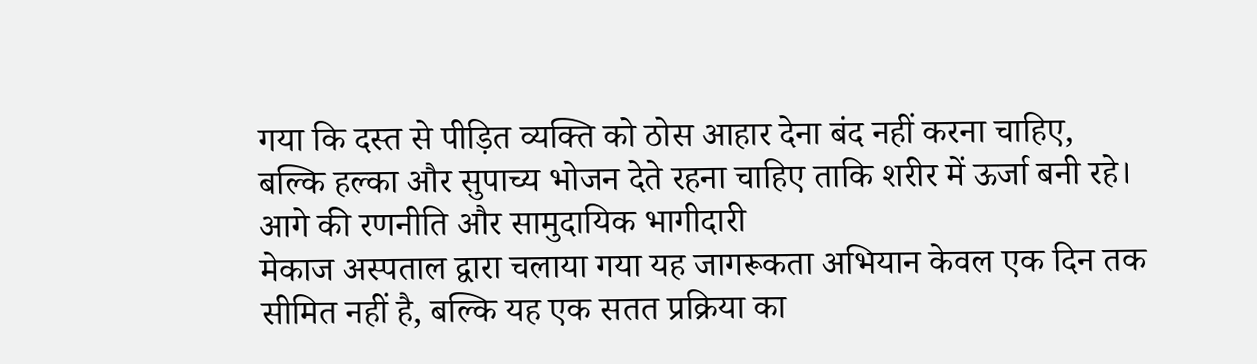गया कि दस्त से पीड़ित व्यक्ति को ठोस आहार देना बंद नहीं करना चाहिए, बल्कि हल्का और सुपाच्य भोजन देते रहना चाहिए ताकि शरीर में ऊर्जा बनी रहे।
आगे की रणनीति और सामुदायिक भागीदारी
मेकाज अस्पताल द्वारा चलाया गया यह जागरूकता अभियान केवल एक दिन तक सीमित नहीं है, बल्कि यह एक सतत प्रक्रिया का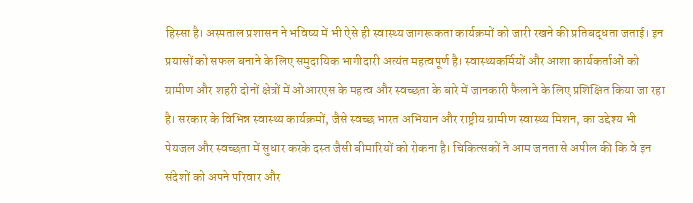हिस्सा है। अस्पताल प्रशासन ने भविष्य में भी ऐसे ही स्वास्थ्य जागरूकता कार्यक्रमों को जारी रखने की प्रतिबद्धता जताई। इन प्रयासों को सफल बनाने के लिए समुदायिक भागीदारी अत्यंत महत्वपूर्ण है। स्वास्थ्यकर्मियों और आशा कार्यकर्ताओं को ग्रामीण और शहरी दोनों क्षेत्रों में ओआरएस के महत्व और स्वच्छता के बारे में जानकारी फैलाने के लिए प्रशिक्षित किया जा रहा है। सरकार के विभिन्न स्वास्थ्य कार्यक्रमों, जैसे स्वच्छ भारत अभियान और राष्ट्रीय ग्रामीण स्वास्थ्य मिशन, का उद्देश्य भी पेयजल और स्वच्छता में सुधार करके दस्त जैसी बीमारियों को रोकना है। चिकित्सकों ने आम जनता से अपील की कि वे इन संदेशों को अपने परिवार और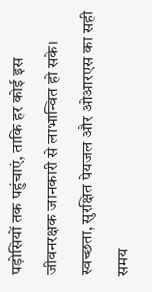पड़ोसियों तक पहुंचाएं, ताकि हर कोई इस जीवनरक्षक जानकारी से लाभान्वित हो सके। स्वच्छता, सुरक्षित पेयजल और ओआरएस का सही समय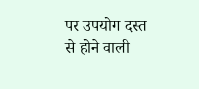पर उपयोग दस्त से होने वाली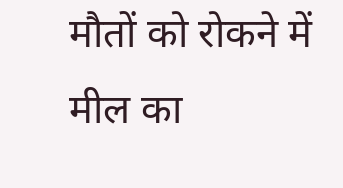मौतों को रोकने में मील का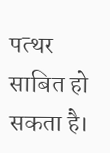पत्थर साबित हो सकता है।